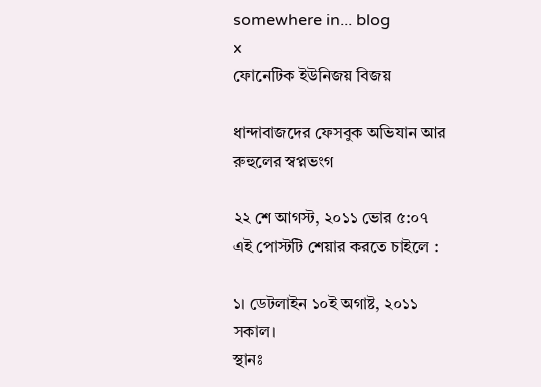somewhere in... blog
x
ফোনেটিক ইউনিজয় বিজয়

ধান্দাবাজদের ফেসবুক অভিযান আর রুহুলের স্বপ্নভংগ

২২ শে আগস্ট, ২০১১ ভোর ৫:০৭
এই পোস্টটি শেয়ার করতে চাইলে :

১। ডেটলাইন ১০ই অগাষ্ট, ২০১১ সকাল।
স্থানঃ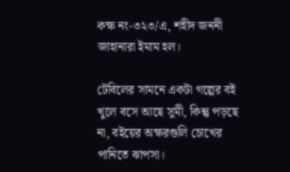কক্ষ নং-৩২৩/এ, শহীদ জননী জাহানারা ইমাম হল।

টেবিলের সামনে একটা গল্পের বই খুলে বসে আছে সুমী, কিন্তু পড়ছে না, বইয়ের অক্ষরগুলি চোখের পানিতে ঝাপসা।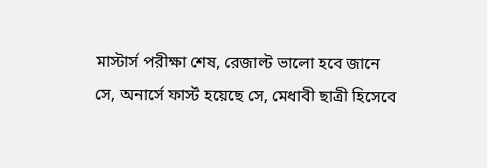মাস্টার্স পরীক্ষা শেষ, রেজাল্ট ভালো হবে জানে সে, অনার্সে ফার্স্ট হয়েছে সে, মেধাবী ছাত্রী হিসেবে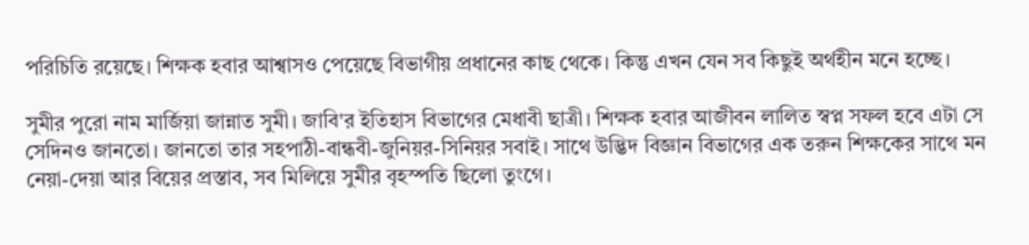পরিচিতি রয়েছে। শিক্ষক হবার আশ্বাসও পেয়েছে বিভাগীয় প্রধানের কাছ থেকে। কিন্তু এখন যেন সব কিছুই অর্থহীন মনে হচ্ছে।

সুমীর পুরো নাম মার্জিয়া জান্নাত সুমী। জাবি'র ইতিহাস বিভাগের মেধাবী ছাত্রী। শিক্ষক হবার আজীবন লালিত স্বপ্ন সফল হবে এটা সে সেদিনও জানতো। জানতো তার সহপাঠী-বান্ধবী-জুনিয়র-সিনিয়র সবাই। সাথে উদ্ভিদ বিজ্ঞান বিভাগের এক তরুন শিক্ষকের সাথে মন নেয়া-দেয়া আর বিয়ের প্রস্তাব, সব মিলিয়ে সুমীর বৃহস্পতি ছিলো তুংগে।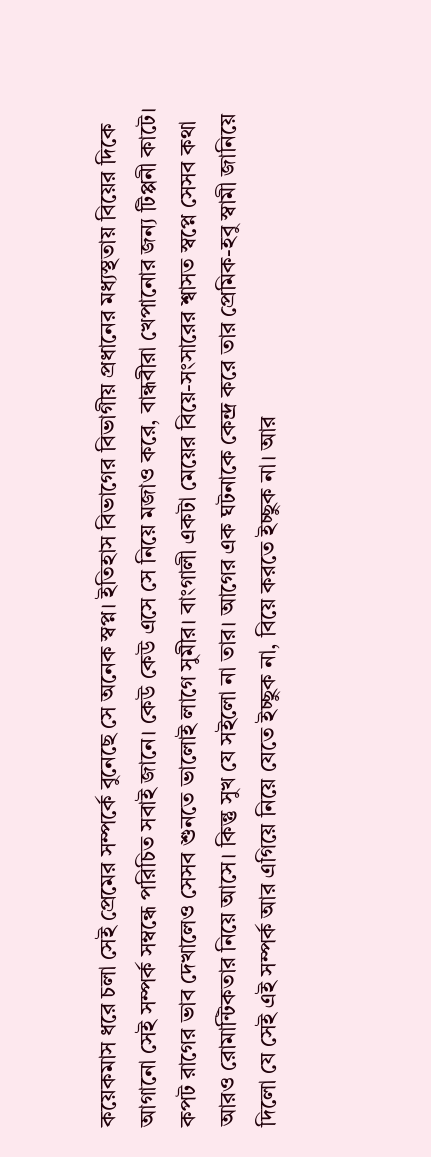কয়েকমাস ধরে চলা সেই প্রেমের সম্পর্কে বুনেছে সে অনেক স্বপ্ন। ইতিহাস বিভাগের বিভাগীয় প্রধানের মধ্যস্থতায় বিয়ের দিকে আগানো সেই সম্পর্ক সম্বন্ধে পরিচিত সবাই জানে। কেউ কেউ এসে সে নিয়ে মজাও করে, বান্ধবীরা খেপানোর জন্য টিপ্পনী কাটে। কপট রাগের ভাব দেখালেও সেসব শুনতে ভালোই লাগে সুমীর। বাংগালী একটা মেয়ের বিয়ে-সংসারের শ্বাসত স্বপ্নে সেসব কথা আরও রোমান্টিকতার নিয়ে আসে। কিন্তু সুখ যে সইলো না তার। আগের এক ঘটনাকে কেন্দ্র করে তার প্রেমিক-হবু স্বামী জানিয়ে দিলো যে সেই এই সম্পর্ক আর এগিয়ে নিয়ে যেতে ইচ্ছুক না, বিয়ে করতে ইচ্ছুক না। আর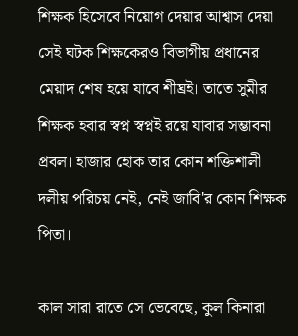শিক্ষক হিসেবে নিয়োগ দেয়ার আশ্বাস দেয়া সেই ঘটক শিক্ষকেরও বিভাগীয় প্রধানের মেয়াদ শেষ হয়ে যাবে শীঘ্রই। তাতে সুমীর শিক্ষক হবার স্বপ্ন স্বপ্নই রয়ে যাবার সম্ভাবনা প্রবল। হাজার হোক তার কোন শক্তিশালী দলীয় পরিচয় নেই, নেই জাবি'র কোন শিক্ষক পিতা।

কাল সারা রাতে সে ভেবেছে, কুল কিনারা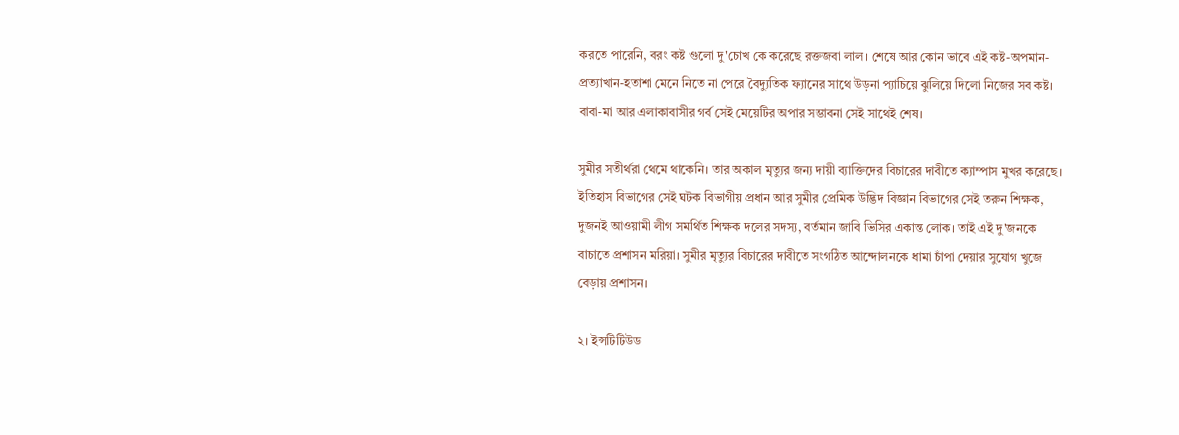করতে পারেনি, বরং কষ্ট গুলো দু'চোখ কে করেছে রক্তজবা লাল। শেষে আর কোন ভাবে এই কষ্ট-অপমান-প্র‌ত্যাখান-হতাশা মেনে নিতে না পেরে বৈদ্যুতিক ফ্যানের সাথে উড়না প্যাচিয়ে ঝুলিয়ে দিলো নিজের সব কষ্ট। বাবা-মা আর এলাকাবাসীর গর্ব সেই মেয়েটির অপার সম্ভাবনা সেই সাথেই শেষ।

সুমীর সতীর্থরা থেমে থাকেনি। তার অকাল মৃত্যুর জন্য দায়ী ব্যাক্তিদের বিচারের দাবীতে ক্যাম্পাস মুখর করেছে। ইতিহাস বিভাগের সেই ঘটক বিভাগীয় প্রধান আর সুমীর প্রেমিক উদ্ভিদ বিজ্ঞান বিভাগের সেই তরুন শিক্ষক, দুজনই আওয়ামী লীগ সমর্থিত শিক্ষক দলের সদস্য, বর্তমান জাবি ভিসির একান্ত লোক। তাই এই দু'জনকে বাচাতে প্রশাসন মরিয়া। সুমীর মৃত্যুর বিচারের দাবীতে সংগঠিত আন্দোলনকে ধামা চাঁপা দেয়ার সুযোগ খুজে বেড়ায় প্রশাসন।

২। ইন্সটিটিউড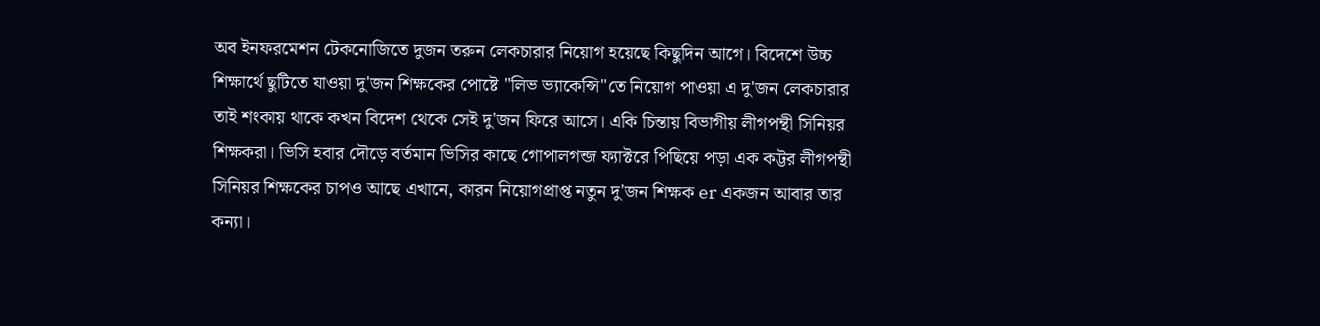অব ইনফরমেশন টেকনোজিতে দুজন তরুন লেকচারার নিয়োগ হয়েছে কিছুদিন আগে। বিদেশে উচ্চ শিক্ষার্থে ছুটিতে যাওয়া দু'জন শিক্ষকের পোষ্টে "লিভ ভ্যাকেন্সি"তে নিয়োগ পাওয়া এ দু'জন লেকচারার তাই শংকায় থাকে কখন বিদেশ থেকে সেই দু'জন ফিরে আসে। একি চিন্তায় বিভাগীয় লীগপন্থী সিনিয়র শিক্ষকরা। ভিসি হবার দৌড়ে বর্তমান ভিসির কাছে গোপালগন্জ ফ্যাক্টরে পিছিয়ে পড়া এক কট্টর লীগপন্থী সিনিয়র শিক্ষকের চাপও আছে এখানে, কারন নিয়োগপ্রাপ্ত নতুন দু'জন শিক্ষক er একজন আবার তার কন্যা।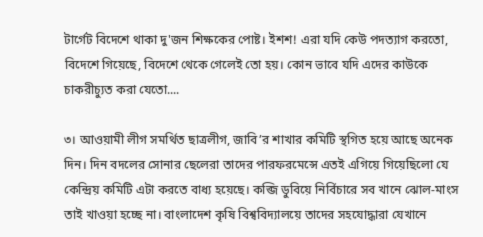টার্গেট বিদেশে থাকা দু'জন শিক্ষকের পোষ্ট। ইশশ! এরা যদি কেউ পদত্যাগ করতো, বিদেশে গিয়েছে, বিদেশে থেকে গেলেই তো হয়। কোন ভাবে যদি এদের কাউকে চাকরীচ্যুত করা যেতো....

৩। আওয়ামী লীগ সমর্থিত ছাত্রলীগ, জাবি’র শাখার কমিটি স্থগিত হয়ে আছে অনেক দিন। দিন বদলের সোনার ছেলেরা তাদের পারফরমেন্সে এতই এগিয়ে গিয়েছিলো যে কেন্দ্রিয় কমিটি এটা করতে বাধ্য হয়েছে। কব্জি ডুবিয়ে নির্বিচারে সব খানে ঝোল-মাংস তাই খাওয়া হচ্ছে না। বাংলাদেশ কৃষি বিশ্ববিদ্যালয়ে তাদের সহযোদ্ধারা যেখানে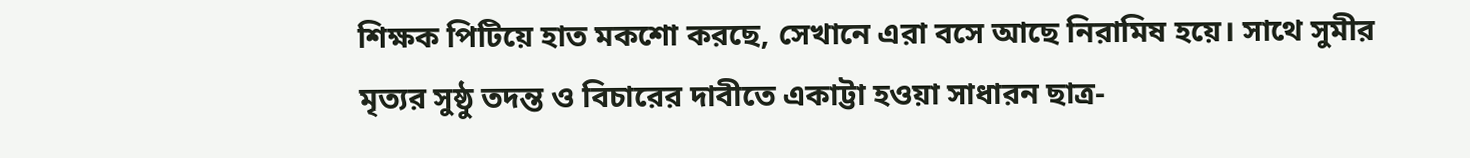শিক্ষক পিটিয়ে হাত মকশো করছে, সেখানে এরা বসে আছে নিরামিষ হয়ে। সাথে সুমীর মৃত্যর সুষ্ঠু তদন্ত ও বিচারের দাবীতে একাট্টা হওয়া সাধারন ছাত্র-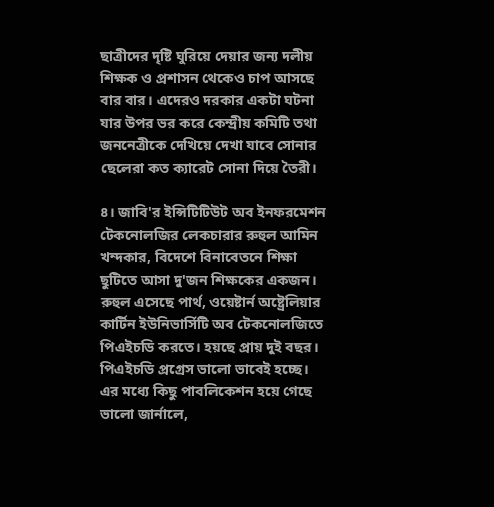ছাত্রীদের দৃষ্টি ঘুরিয়ে দেয়ার জন্য দলীয় শিক্ষক ও প্রশাসন থেকেও চাপ আসছে বার বার। এদেরও দরকার একটা ঘটনা যার উপর ভর করে কেন্দ্রীয় কমিটি তথা জননেত্রীকে দেখিয়ে দেখা যাবে সোনার ছেলেরা কত ক্যারেট সোনা দিয়ে তৈরী।

৪। জাবি'র ইন্সিটিটিউট অব ইনফরমেশন টেকনোলজির লেকচারার রুহুল আমিন খন্দকার, বিদেশে বিনাবেতনে শিক্ষা ছুটিতে আসা দু'জন শিক্ষকের একজন। রুহুল এসেছে পার্থ, ওয়েষ্টার্ন অষ্ট্রেলিয়ার কার্টিন ইউনিভার্সিটি অব টেকনোলজিতে পিএইচডি করতে। হয়ছে প্রায় দুই বছর। পিএইচডি প্রগ্রেস ভালো ভাবেই হচ্ছে। এর মধ্যে কিছু পাবলিকেশন হয়ে গেছে ভালো জার্নালে,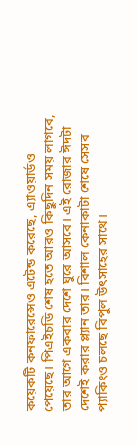কয়েকটি কনফারেন্সেও এটেন্ড করেছে, এ্যাওয়ার্ডও পেয়েছে। পিএইচডি শেষ হতে আরও কিছুদিন সময় লাগবে, তার আগে একবার দেশে ঘুরে আসবে। এই রোজার ঈদটা দেশেই করার প্ল্যান তার। বিশাল কেনাকাটা শেষে সেসব প্যাকিংও চলছে বিপুল উৎসাহের সাথে।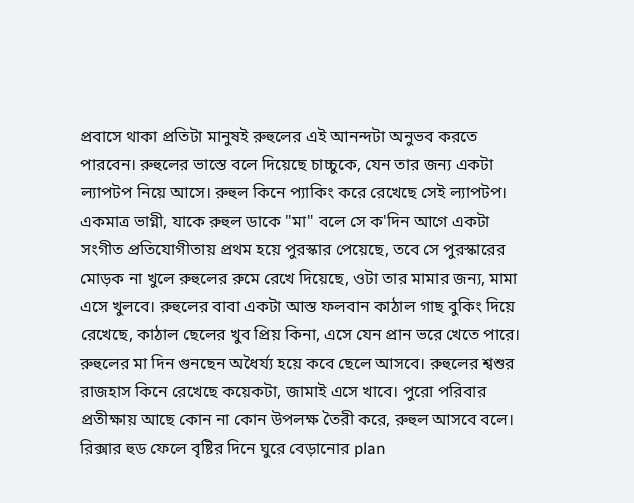প্রবাসে থাকা প্রতিটা মানুষই রুহুলের এই আনন্দটা অনুভব করতে পারবেন। রুহুলের ভাস্তে বলে দিয়েছে চাচ্চুকে, যেন তার জন্য একটা ল্যাপটপ নিয়ে আসে। রুহুল কিনে প্যাকিং করে রেখেছে সেই ল্যাপটপ। একমাত্র ভাগ্নী, যাকে রুহুল ডাকে "মা" বলে সে ক'দিন আগে একটা সংগীত প্রতিযোগীতায় প্রথম হয়ে পুরস্কার পেয়েছে, তবে সে পুরস্কারের মোড়ক না খুলে রুহুলের রুমে রেখে দিয়েছে, ওটা তার মামার জন্য, মামা এসে খুলবে। রুহুলের বাবা একটা আস্ত ফলবান কাঠাল গাছ বুকিং দিয়ে রেখেছে, কাঠাল ছেলের খুব প্রিয় কিনা, এসে যেন প্রান ভরে খেতে পারে। রুহুলের মা দিন গুনছেন অধৈর্য্য হয়ে কবে ছেলে আসবে। রুহুলের শ্বশুর রাজহাস কিনে রেখেছে কয়েকটা, জামাই এসে খাবে। পুরো পরিবার প্রতীক্ষায় আছে কোন না কোন উপলক্ষ তৈরী করে, রুহুল আসবে বলে। রিক্সার হুড ফেলে বৃষ্টির দিনে ঘুরে বেড়ানোর plan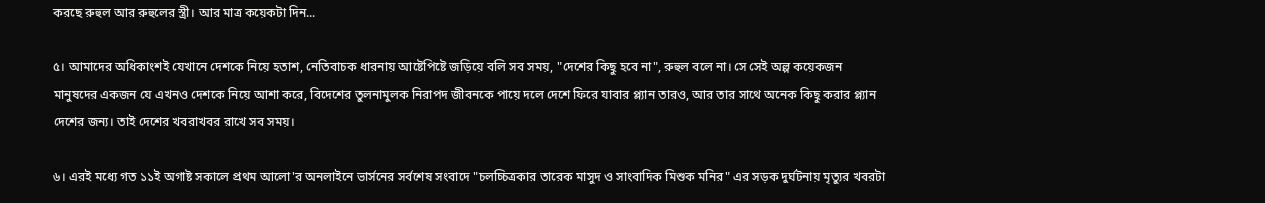করছে রুহুল আর রুহুলের স্ত্রী। আর মাত্র কয়েকটা দিন...

৫। আমাদের অধিকাংশই যেখানে দেশকে নিয়ে হতাশ, নেতিবাচক ধারনায় আষ্টেপিষ্টে জড়িয়ে বলি সব সময়, "দেশের কিছু হবে না", রুহুল বলে না। সে সেই অল্প কয়েকজন মানুষদের একজন যে এখনও দেশকে নিয়ে আশা করে, বিদেশের তুলনামুলক নিরাপদ জীবনকে পায়ে দলে দেশে ফিরে যাবার প্ল্যান তারও, আর তার সাথে অনেক কিছু করার প্ল্যান দেশের জন্য। তাই দেশের খবরাখবর রাখে সব সময়।

৬। এরই মধ্যে গত ১১ই অগাষ্ট সকালে প্রথম আলো'র অনলাইনে ভার্সনের সর্বশেষ সংবাদে "চলচ্চিত্রকার তারেক মাসুদ ও সাংবাদিক মিশুক মনির" এর সড়ক দুর্ঘটনায় মৃত্যুর খবরটা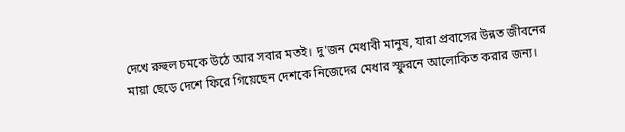দেখে রুহুল চমকে উঠে আর সবার মতই। দু'জন মেধাবী মানুষ, যারা প্রবাসের উন্নত জীবনের মায়া ছেড়ে দেশে ফিরে গিয়েছেন দেশকে নিজেদের মেধার স্ফুরনে আলোকিত করার জন্য।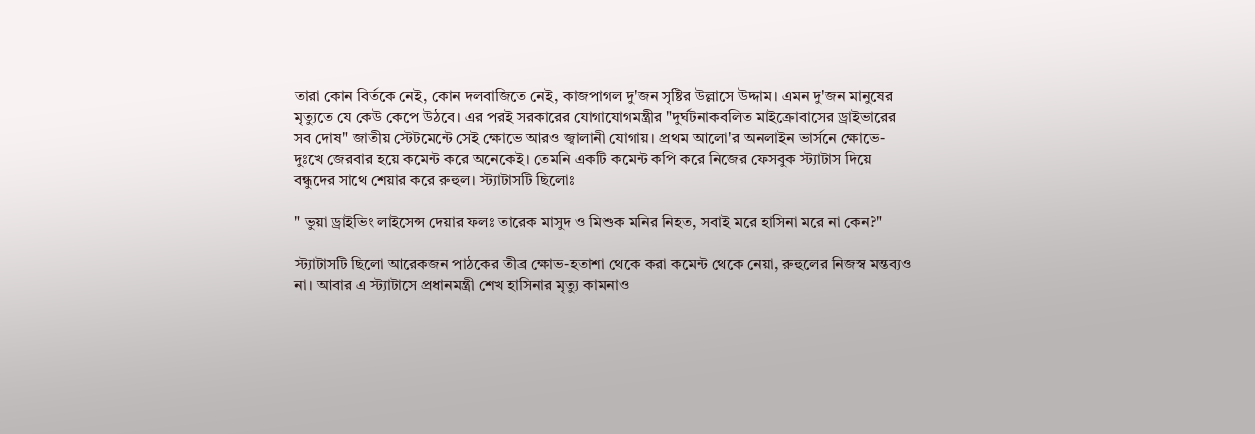তারা কোন বির্তকে নেই, কোন দলবাজিতে নেই, কাজপাগল দু'জন সৃষ্টির উল্লাসে উদ্দাম। এমন দু'জন মানুষের মৃত্যুতে যে কেউ কেপে উঠবে। এর পরই সরকারের যোগাযোগমন্ত্রীর "দুর্ঘটনাকবলিত মাইক্রোবাসের ড্রাইভারের সব দোষ" জাতীয় স্টেটমেন্টে সেই ক্ষোভে আরও জ্বালানী যোগায়। প্রথম আলো'র অনলাইন ভার্সনে ক্ষোভে-দুঃখে জেরবার হয়ে কমেন্ট করে অনেকেই। তেমনি একটি কমেন্ট কপি করে নিজের ফেসবুক স্ট্যাটাস দিয়ে বন্ধুদের সাথে শেয়ার করে রুহুল। স্ট্যাটাসটি ছিলোঃ

" ভুয়া ড্রাইভিং লাইসেন্স দেয়ার ফলঃ তারেক মাসুদ ও মিশুক মনির নিহত, সবাই মরে হাসিনা মরে না কেন?"

স্ট্যাটাসটি ছিলো আরেকজন পাঠকের তীব্র ক্ষোভ-হতাশা থেকে করা কমেন্ট থেকে নেয়া, রুহুলের নিজস্ব মন্তব্যও না। আবার এ স্ট্যাটাসে প্রধানমন্ত্রী শেখ হাসিনার মৃত্যু কামনাও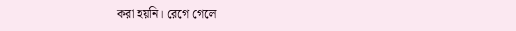করা হয়নি। রেগে গেলে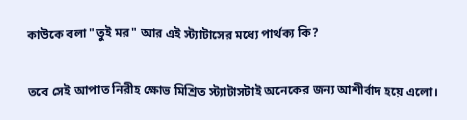কাউকে বলা "তুই মর" আর এই স্ট্যাটাসের মধ্যে পার্থক্য কি?

তবে সেই আপাত নিরীহ ক্ষোভ মিশ্রিত স্ট্যাটাসটাই অনেকের জন্য আশীর্বাদ হয়ে এলো।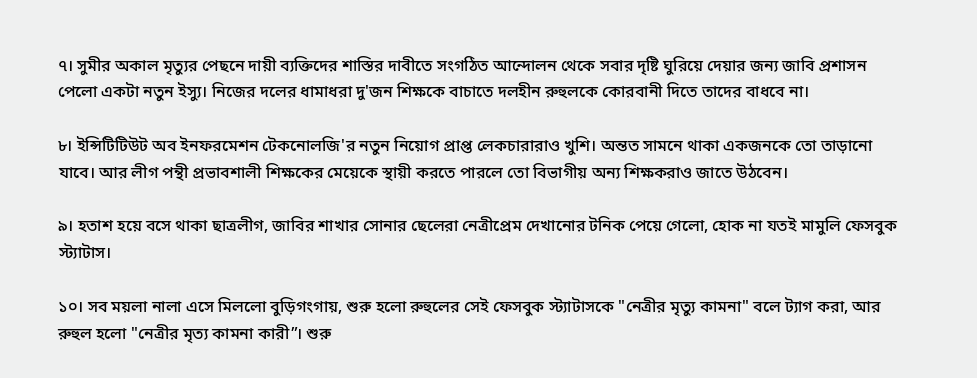৭। সুমীর অকাল মৃত্যুর পেছনে দায়ী ব্যক্তিদের শাস্তির দাবীতে সংগঠিত আন্দোলন থেকে সবার দৃষ্টি ঘুরিয়ে দেয়ার জন্য জাবি প্রশাসন পেলো একটা নতুন ইস্যু। নিজের দলের ধামাধরা দু'জন শিক্ষকে বাচাতে দলহীন রুহুলকে কোরবানী দিতে তাদের বাধবে না।

৮। ইন্সিটিটিউট অব ইনফরমেশন টেকনোলজি'র নতুন নিয়োগ প্রাপ্ত লেকচারারাও খুশি। অন্তত সামনে থাকা একজনকে তো তাড়ানো যাবে। আর লীগ পন্থী প্রভাবশালী শিক্ষকের মেয়েকে স্থায়ী করতে পারলে তো বিভাগীয় অন্য শিক্ষকরাও জাতে উঠবেন।

৯। হতাশ হয়ে বসে থাকা ছাত্রলীগ, জাবির শাখার সোনার ছেলেরা নেত্রীপ্রেম দেখানোর টনিক পেয়ে গেলো, হোক না যতই মামুলি ফেসবুক স্ট্যাটাস।

১০। সব ময়লা নালা এসে মিললো বুড়িগংগায়, শুরু হলো রুহুলের সেই ফেসবুক স্ট্যাটাসকে "নেত্রীর মৃত্যু কামনা" বলে ট্যাগ করা, আর রুহুল হলো "নেত্রীর মৃত্য কামনা কারী”। শুরু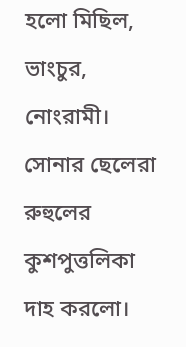হলো মিছিল, ভাংচুর, নোংরামী। সোনার ছেলেরা রুহুলের কুশপুত্তলিকা দাহ করলো।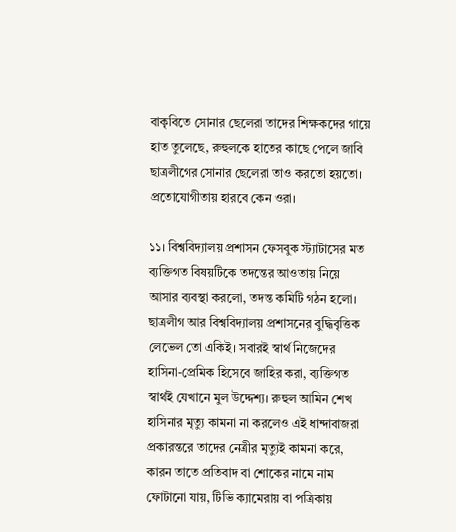বাকৃবিতে সোনার ছেলেরা তাদের শিক্ষকদের গায়ে হাত তুলেছে, রুহুলকে হাতের কাছে পেলে জাবি ছাত্রলীগের সোনার ছেলেরা তাও করতো হয়তো। প্রতোযোগীতায় হারবে কেন ওরা।

১১। বিশ্ববিদ্যালয় প্রশাসন ফেসবুক স্ট্যাটাসের মত ব্যক্তিগত বিষয়টিকে তদন্তের আওতায় নিয়ে আসার ব্যবস্থা করলো, তদন্ত কমিটি গঠন হলো। ছাত্রলীগ আর বিশ্ববিদ্যালয় প্রশাসনের বুদ্ধিবৃত্তিক লেভেল তো একিই। সবারই স্বার্থ নিজেদের হাসিনা-প্রেমিক হিসেবে জাহির করা, ব্যক্তিগত স্বার্থই যেখানে মুল উদ্দেশ্য। রুহুল আমিন শেখ হাসিনার মৃত্যু কামনা না করলেও এই ধান্দাবাজরা প্রকারন্তরে তাদের নেত্রীর মৃত্যুই কামনা করে, কারন তাতে প্রতিবাদ বা শোকের নামে নাম ফোটানো যায়, টিভি ক্যামেরায় বা পত্রিকায়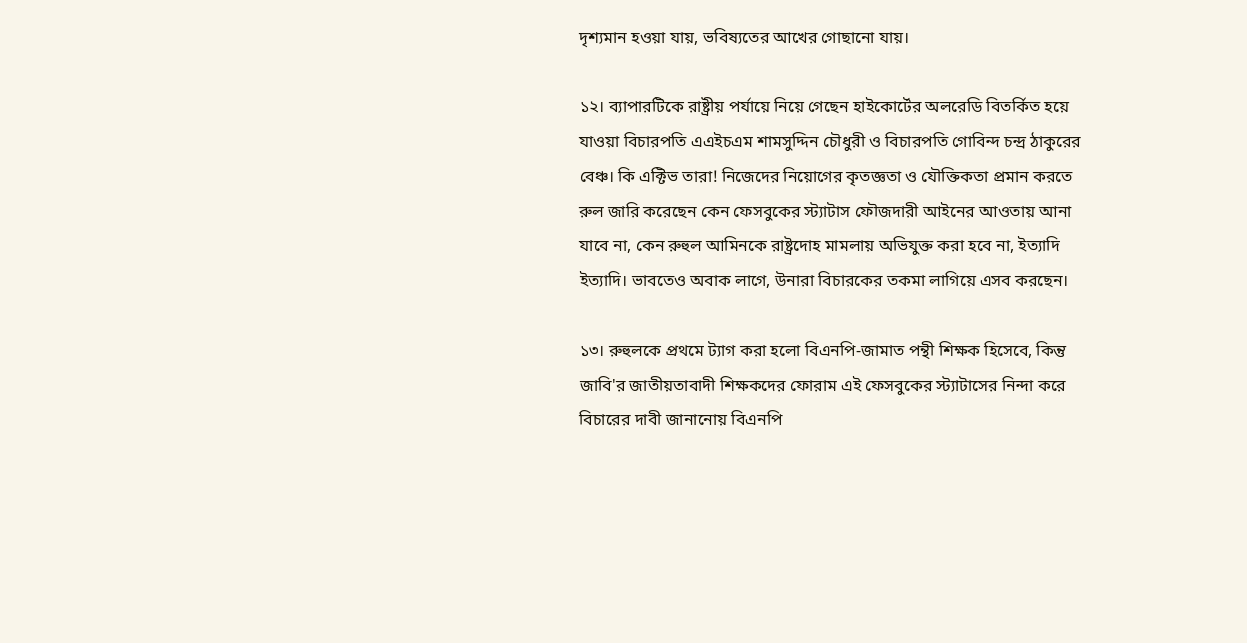দৃশ্যমান হওয়া যায়, ভবিষ্যতের আখের গোছানো যায়।

১২। ব্যাপারটিকে রাষ্ট্রীয় পর্যায়ে নিয়ে গেছেন হাইকোর্টের অলরেডি বিতর্কিত হয়ে যাওয়া বিচারপতি এএইচএম শামসুদ্দিন চৌধুরী ও বিচারপতি গোবিন্দ চন্দ্র ঠাকুরের বেঞ্চ। কি এক্টিভ তারা! নিজেদের নিয়োগের কৃতজ্ঞতা ও যৌক্তিকতা প্রমান করতে রুল জারি করেছেন কেন ফেসবুকের স্ট্যাটাস ফৌজদারী আইনের আওতায় আনা যাবে না, কেন রুহুল আমিনকে রাষ্ট্রদোহ মামলায় অভিযুক্ত করা হবে না, ইত্যাদি ইত্যাদি। ভাবতেও অবাক লাগে, উনারা বিচারকের তকমা লাগিয়ে এসব করছেন।

১৩। রুহুলকে প্রথমে ট্যাগ করা হলো বিএনপি-জামাত পন্থী শিক্ষক হিসেবে, কিন্তু জাবি'র জাতীয়তাবাদী শিক্ষকদের ফোরাম এই ফেসবুকের স্ট্যাটাসের নিন্দা করে বিচারের দাবী জানানোয় বিএনপি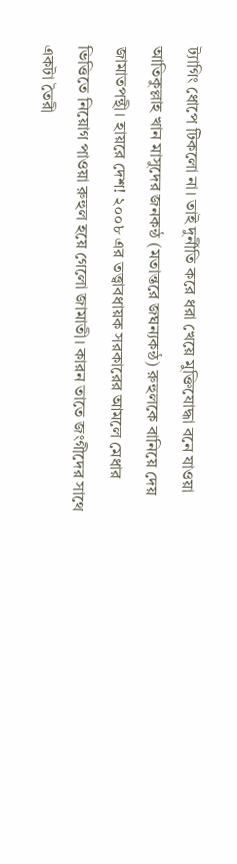ট্যাগিং ধোপে টিকলো না। তাই দুর্নীতি করে ধরা খেয়ে মুক্তিযোদ্ধা বনে যাওয়া আতিকুল্লাহ খান মাসুদের জনকন্ঠ (মতান্তরে জঘন্যকন্ঠ) রুহুলকে বানিয়ে দেয় জামাতপন্থী। হায়রে দেশ! ২০০৮ এর তত্ত্বাবধায়ক সরকারের আমলে মেধার ভিত্তিতে নিয়োগ পাওয়া রুহুল হয়ে গেলো জামাতী। কারন তাতে জংগীদের সাথে একটা তৈরী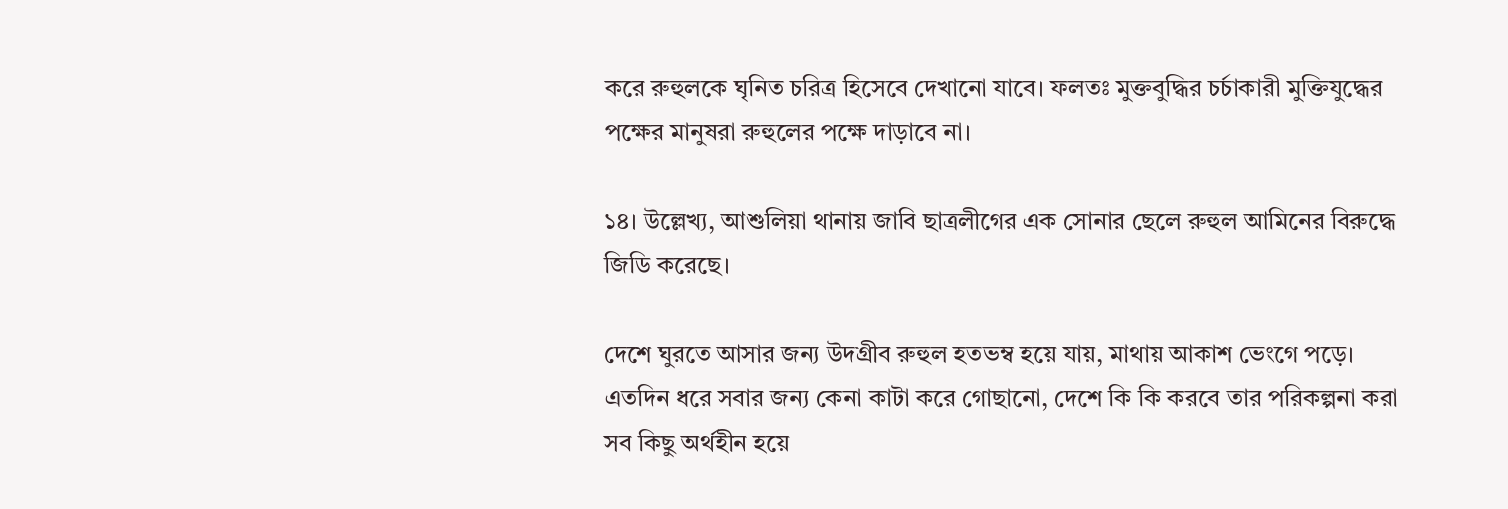করে রুহুলকে ঘৃনিত চরিত্র হিসেবে দেখানো যাবে। ফলতঃ মুক্তবুদ্ধির চর্চাকারী মুক্তিযুদ্ধের পক্ষের মানুষরা রুহুলের পক্ষে দাড়াবে না।

১৪। উল্লেখ্য, আশুলিয়া থানায় জাবি ছাত্রলীগের এক সোনার ছেলে রুহুল আমিনের বিরুদ্ধে জিডি করেছে।

দেশে ঘুরতে আসার জন্য উদগ্রীব রুহুল হতভম্ব হয়ে যায়, মাথায় আকাশ ভেংগে পড়ে। এতদিন ধরে সবার জন্য কেনা কাটা করে গোছানো, দেশে কি কি করবে তার পরিকল্পনা করা সব কিছু অর্থহীন হয়ে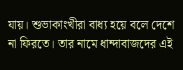যায়। শুভাকাংখীরা বাধ্য হয়ে বলে দেশে না ফিরতে। তার নামে ধান্দাবাজদের এই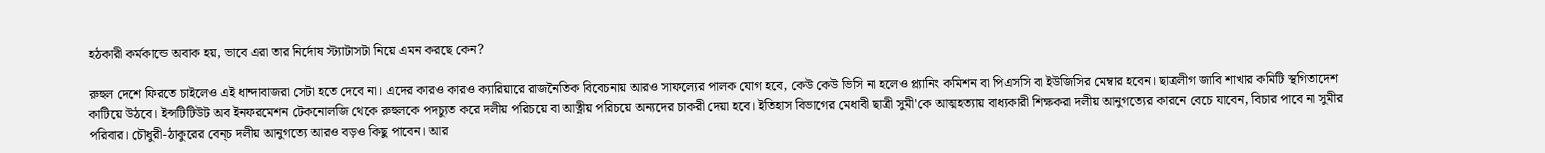হঠকারী কর্মকান্ডে অবাক হয়, ভাবে এরা তার নির্দোষ স্ট্যাটাসটা নিয়ে এমন করছে কেন?

রুহুল দেশে ফিরতে চাইলেও এই ধান্দাবাজরা সেটা হতে দেবে না। এদের কারও কারও ক্যারিয়ারে রাজনৈতিক বিবেচনায় আরও সাফল্যের পালক যোগ হবে, কেউ কেউ ভিসি না হলেও প্ল্যানিং কমিশন বা পিএসসি বা ইউজিসির মেম্বার হবেন। ছাত্রলীগ জাবি শাখার কমিটি স্থগিতাদেশ কাটিয়ে উঠবে। ইন্সটিটিউট অব ইনফরমেশন টেকনোলজি থেকে রুহুলকে পদচ্যুত করে দলীয় পরিচয়ে বা আত্নীয় পরিচয়ে অন্যদের চাকরী দেয়া হবে। ইতিহাস বিভাগের মেধাবী ছাত্রী সুমী'কে আত্মহত্যায় বাধ্যকারী শিক্ষকরা দলীয় আনুগত্যের কারনে বেচে যাবেন, বিচার পাবে না সুমীর পরিবার। চৌধুরী-ঠাকুরের বেন্চ দলীয় আনুগত্যে আরও বড়ও কিছু পাবেন। আর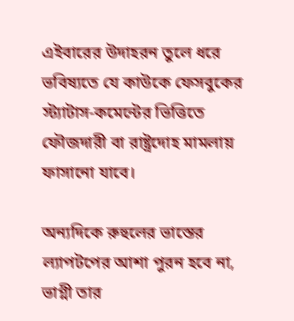এইবারের উদাহরন তুলে ধরে ভবিষ্যতে যে কাউকে ফেসবুকের স্ট্যাটাস-কমেন্টের ভিত্তিতে ফৌজদারী বা রাষ্ট্রদোহ মামলায় ফাসানো যাবে।

অন্যদিকে রুহুলের ভাস্তের ল্যাপটপের আশা পুরন হবে না, ভাগ্নী তার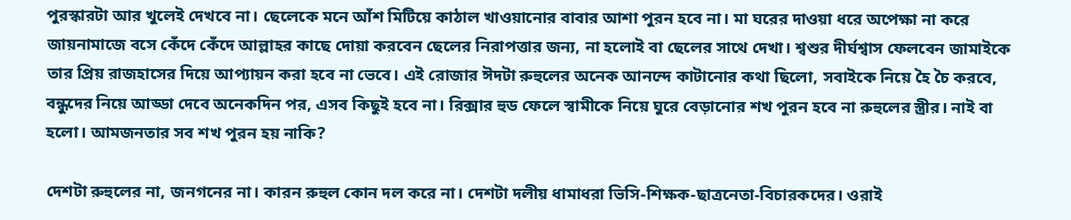পুরস্কারটা আর খুলেই দেখবে না। ছেলেকে মনে আঁশ মিটিয়ে কাঠাল খাওয়ানোর বাবার আশা পুরন হবে না। মা ঘরের দাওয়া ধরে অপেক্ষা না করে জায়নামাজে বসে কেঁদে কেঁদে আল্লাহর কাছে দোয়া করবেন ছেলের নিরাপত্তার জন্য, না হলোই বা ছেলের সাথে দেখা। শ্বশুর দীর্ঘশ্বাস ফেলবেন জামাইকে তার প্রিয় রাজহাসের দিয়ে আপ্যায়ন করা হবে না ভেবে। এই রোজার ঈদটা রুহুলের অনেক আনন্দে কাটানোর কথা ছিলো, সবাইকে নিয়ে হৈ চৈ করবে, বন্ধুদের নিয়ে আড্ডা দেবে অনেকদিন পর, এসব কিছুই হবে না। রিক্সার হুড ফেলে স্বামীকে নিয়ে ঘুরে বেড়ানোর শখ পুরন হবে না রুহুলের স্ত্রীর। নাই বা হলো। আমজনতার সব শখ পুরন হয় নাকি?

দেশটা রুহুলের না, জনগনের না। কারন রুহুল কোন দল করে না। দেশটা দলীয় ধামাধরা ভিসি-শিক্ষক-ছাত্রনেতা-বিচারকদের। ওরাই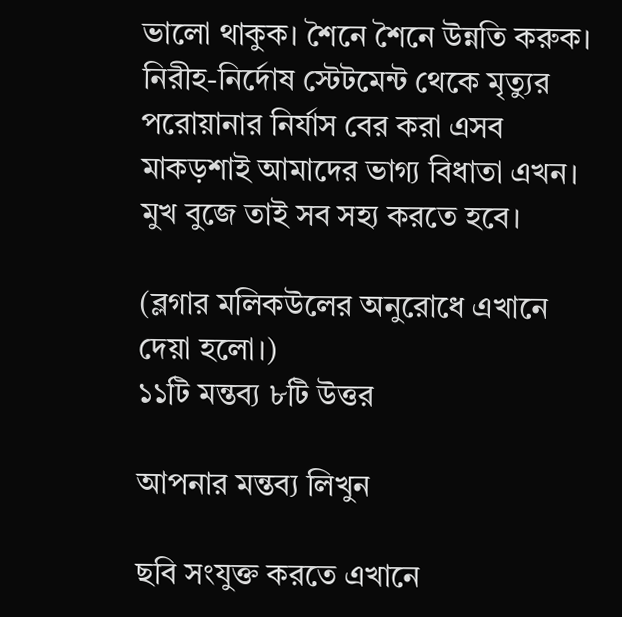ভালো থাকুক। শৈনে শৈনে উন্নতি করুক। নিরীহ-নির্দোষ স্টেটমেন্ট থেকে মৃত্যুর পরোয়ানার নির্যাস বের করা এসব মাকড়শাই আমাদের ভাগ্য বিধাতা এখন। মুখ বুজে তাই সব সহ্য করতে হবে।

(ব্লগার মলিকউলের অনুরোধে এখানে দেয়া হলো।)
১১টি মন্তব্য ৮টি উত্তর

আপনার মন্তব্য লিখুন

ছবি সংযুক্ত করতে এখানে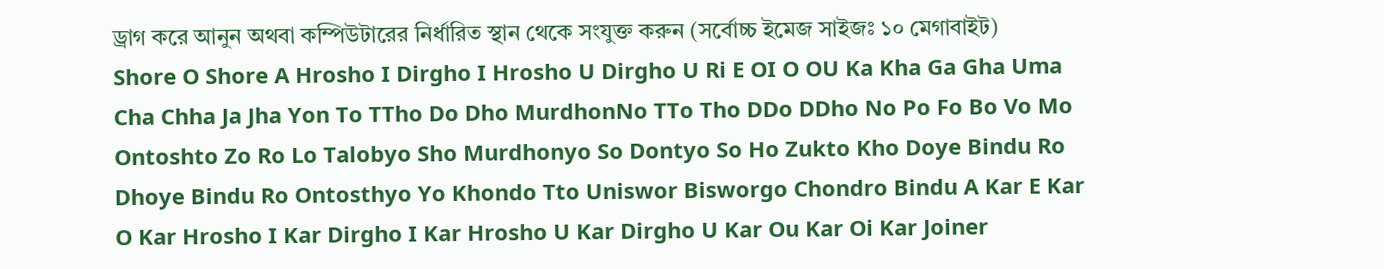ড্রাগ করে আনুন অথবা কম্পিউটারের নির্ধারিত স্থান থেকে সংযুক্ত করুন (সর্বোচ্চ ইমেজ সাইজঃ ১০ মেগাবাইট)
Shore O Shore A Hrosho I Dirgho I Hrosho U Dirgho U Ri E OI O OU Ka Kha Ga Gha Uma Cha Chha Ja Jha Yon To TTho Do Dho MurdhonNo TTo Tho DDo DDho No Po Fo Bo Vo Mo Ontoshto Zo Ro Lo Talobyo Sho Murdhonyo So Dontyo So Ho Zukto Kho Doye Bindu Ro Dhoye Bindu Ro Ontosthyo Yo Khondo Tto Uniswor Bisworgo Chondro Bindu A Kar E Kar O Kar Hrosho I Kar Dirgho I Kar Hrosho U Kar Dirgho U Kar Ou Kar Oi Kar Joiner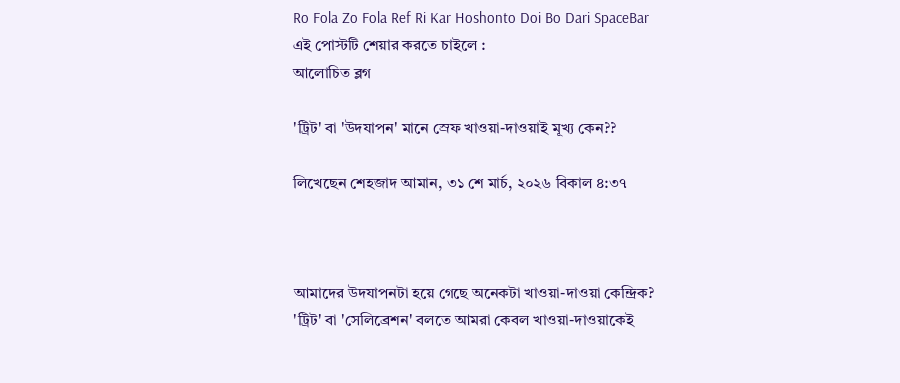Ro Fola Zo Fola Ref Ri Kar Hoshonto Doi Bo Dari SpaceBar
এই পোস্টটি শেয়ার করতে চাইলে :
আলোচিত ব্লগ

'ট্রিট' বা 'উদযাপন' মানে স্রেফ খাওয়া-দাওয়াই মূখ্য কেন??

লিখেছেন শেহজাদ আমান, ৩১ শে মার্চ, ২০২৬ বিকাল ৪:৩৭



আমাদের উদযাপনটা হয়ে গেছে অনেকটা খাওয়া-দাওয়া কেন্দ্রিক? 'ট্রিট' বা 'সেলিব্রেশন' বলতে আমরা কেবল খাওয়া-দাওয়াকেই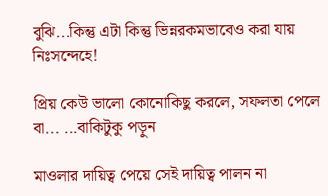বুঝি...কিন্তু এটা কিন্তু ভিন্নরকমভাবেও করা যায় নিঃসন্দেহে!

প্রিয় কেউ ভালো কোনোকিছু করলে, সফলতা পেলে বা... ...বাকিটুকু পড়ুন

মাওলার দায়িত্ব পেয়ে সেই দায়িত্ব পালন না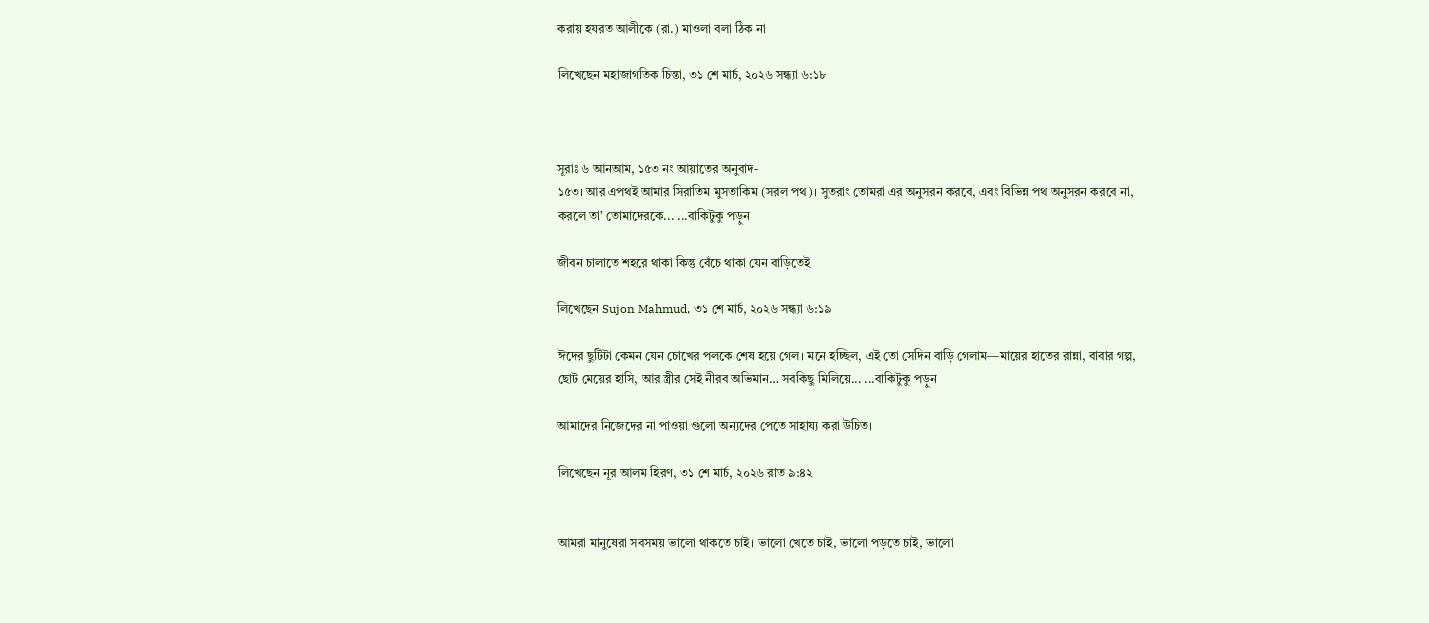করায় হযরত আলীকে (রা.) মাওলা বলা ঠিক না

লিখেছেন মহাজাগতিক চিন্তা, ৩১ শে মার্চ, ২০২৬ সন্ধ্যা ৬:১৮



সূরাঃ ৬ আনআম, ১৫৩ নং আয়াতের অনুবাদ-
১৫৩। আর এপথই আমার সিরাতিম মুসতাকিম (সরল পথ)। সুতরাং তোমরা এর অনুসরন করবে, এবং বিভিন্ন পথ অনুসরন করবে না, করলে তা’ তোমাদেরকে... ...বাকিটুকু পড়ুন

জীবন চালাতে শহরে থাকা কিন্তু বেঁচে থাকা যেন বাড়িতেই

লিখেছেন Sujon Mahmud, ৩১ শে মার্চ, ২০২৬ সন্ধ্যা ৬:১৯

ঈদের ছুটিটা কেমন যেন চোখের পলকে শেষ হয়ে গেল। মনে হচ্ছিল, এই তো সেদিন বাড়ি গেলাম—মায়ের হাতের রান্না, বাবার গল্প, ছোট মেয়ের হাসি, আর স্ত্রীর সেই নীরব অভিমান… সবকিছু মিলিয়ে... ...বাকিটুকু পড়ুন

আমাদের নিজেদের না পাওয়া গুলো অন্যদের পেতে সাহায্য করা উচিত।

লিখেছেন নূর আলম হিরণ, ৩১ শে মার্চ, ২০২৬ রাত ৯:৪২


আমরা মানুষেরা সবসময় ভালো থাকতে চাই। ভালো খেতে চাই, ভালো পড়তে চাই, ভালো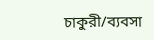চাকুরী/ব্যবসা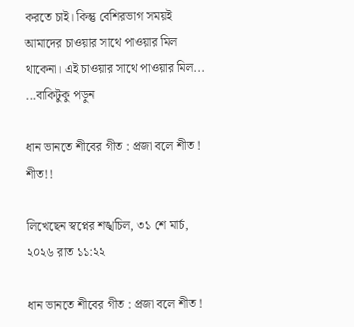করতে চাই। কিন্তু বেশিরভাগ সময়ই আমাদের চাওয়ার সাথে পাওয়ার মিল থাকেনা। এই চাওয়ার সাথে পাওয়ার মিল... ...বাকিটুকু পড়ুন

ধান ভানতে শীবের গীত : প্রজা বলে শীত ! শীত!!

লিখেছেন স্বপ্নের শঙ্খচিল, ৩১ শে মার্চ, ২০২৬ রাত ১১:২২

ধান ভানতে শীবের গীত : প্রজা বলে শীত !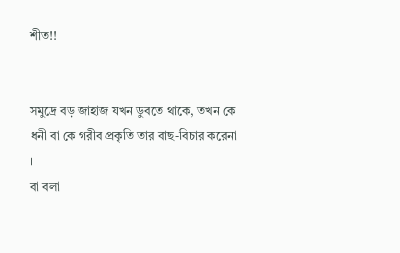শীত!!


সমুদ্রে বড় জাহাজ যখন ডুবতে থাকে, তখন কে ধনী বা কে গরীব প্রকৃতি তার বাছ-বিচার করেনা ।
বা বলা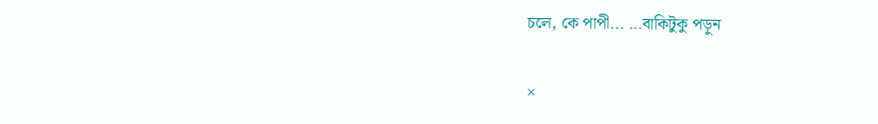চলে, কে পাপী... ...বাকিটুকু পড়ুন

×